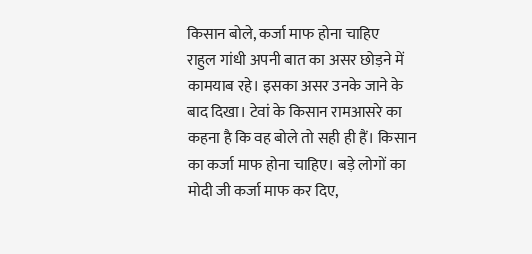किसान बोले, कर्जा माफ होना चाहिए
राहुल गांधी अपनी बात का असर छोड़ने में कामयाब रहे। इसका असर उनके जाने के बाद दिखा। टेवां के किसान रामआसरे का कहना है कि वह बोले तो सही ही हैं। किसान का कर्जा माफ होना चाहिए। बड़े लोगों का मोदी जी कर्जा माफ कर दिए,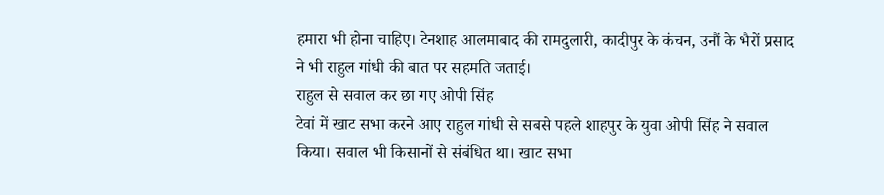हमारा भी होना चाहिए। टेनशाह आलमाबाद की रामदुलारी, कादीपुर के कंचन, उनौं के भैरों प्रसाद ने भी राहुल गांधी की बात पर सहमति जताई।
राहुल से सवाल कर छा गए ओपी सिंह
टेवां में खाट सभा करने आए राहुल गांधी से सबसे पहले शाहपुर के युवा ओपी सिंह ने सवाल किया। सवाल भी किसानों से संबंधित था। खाट सभा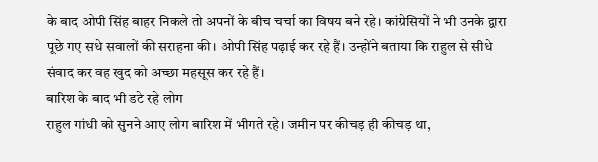के बाद ओपी सिंह बाहर निकले तो अपनों के बीच चर्चा का विषय बने रहे। कांग्रेसियों ने भी उनके द्वारा पूछे गए सधे सवालों की सराहना की। ओपी सिंह पढ़ाई कर रहे हैं। उन्होंने बताया कि राहुल से सीधे संवाद कर वह खुद को अच्छा महसूस कर रहे हैं।
बारिश के बाद भी डटे रहे लोग
राहुल गांधी को सुनने आए लोग बारिश में भीगते रहे। जमीन पर कीचड़ ही कीचड़ था,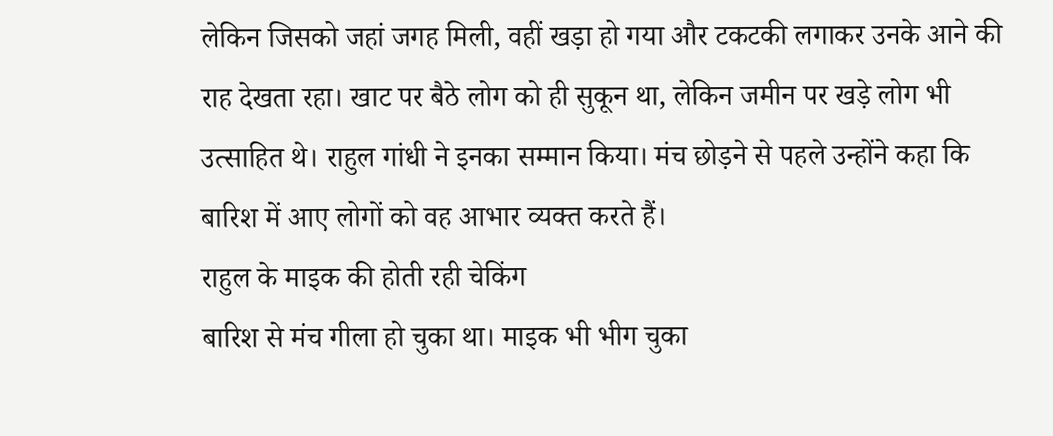लेकिन जिसको जहां जगह मिली, वहीं खड़ा हो गया और टकटकी लगाकर उनके आने की राह देखता रहा। खाट पर बैठे लोग को ही सुकून था, लेकिन जमीन पर खड़े लोग भी उत्साहित थे। राहुल गांधी ने इनका सम्मान किया। मंच छोड़ने से पहले उन्होंने कहा कि बारिश में आए लोगों को वह आभार व्यक्त करते हैं।
राहुल के माइक की होती रही चेकिंग
बारिश से मंच गीला हो चुका था। माइक भी भीग चुका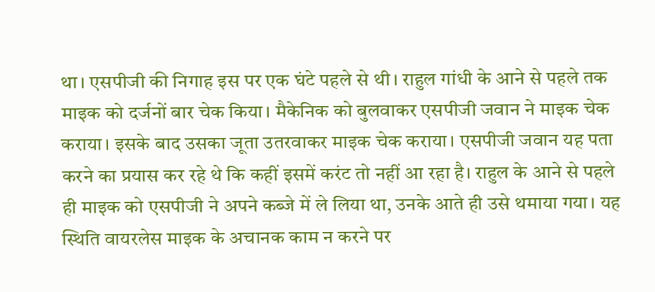था। एसपीजी की निगाह इस पर एक घंटे पहले से थी। राहुल गांधी के आने से पहले तक माइक को दर्जनों बार चेक किया। मैकेनिक को बुलवाकर एसपीजी जवान ने माइक चेक कराया। इसके बाद उसका जूता उतरवाकर माइक चेक कराया। एसपीजी जवान यह पता करने का प्रयास कर रहे थे कि कहीं इसमें करंट तो नहीं आ रहा है। राहुल के आने से पहले ही माइक को एसपीजी ने अपने कब्जे में ले लिया था, उनके आते ही उसे थमाया गया। यह स्थिति वायरलेस माइक के अचानक काम न करने पर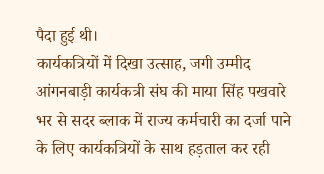पैदा हुई थी।
कार्यकत्रियों में दिखा उत्साह, जगी उम्मीद
आंगनबाड़ी कार्यकत्री संघ की माया सिंह पखवारे भर से सदर ब्लाक में राज्य कर्मचारी का दर्जा पाने के लिए कार्यकत्रियों के साथ हड़ताल कर रही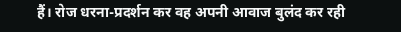हैं। रोज धरना-प्रदर्शन कर वह अपनी आवाज बुलंद कर रही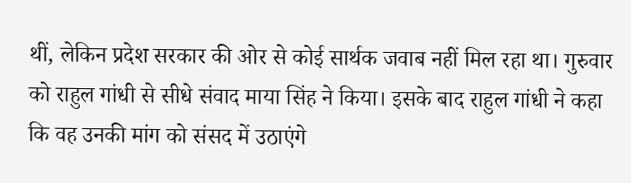थीं, लेकिन प्रदेश सरकार की ओर से कोई सार्थक जवाब नहीं मिल रहा था। गुरुवार को राहुल गांधी से सीधे संवाद माया सिंह ने किया। इसके बाद राहुल गांधी ने कहा कि वह उनकी मांग को संसद में उठाएंगे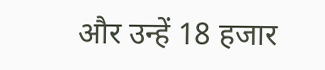और उन्हें 18 हजार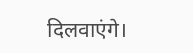दिलवाएंगे।